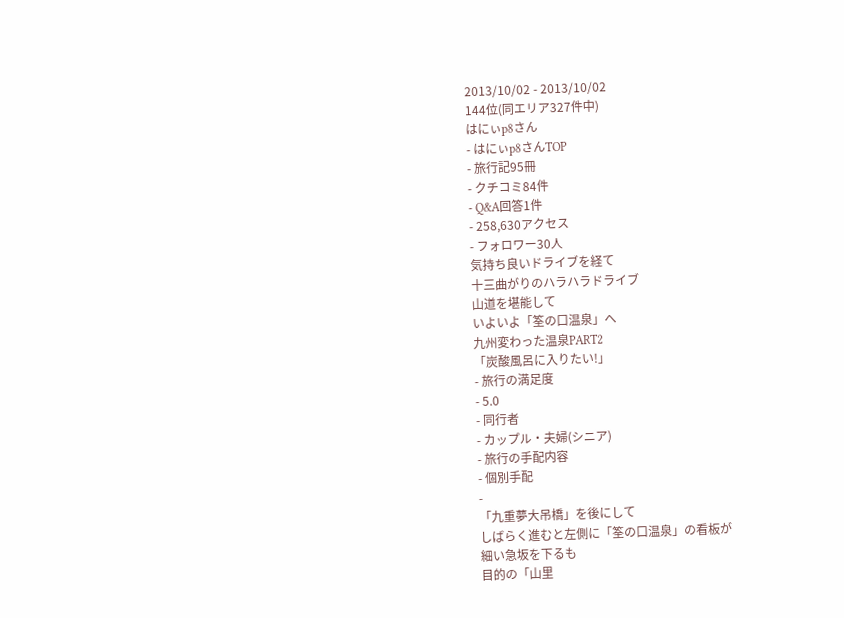2013/10/02 - 2013/10/02
144位(同エリア327件中)
はにぃp8さん
- はにぃp8さんTOP
- 旅行記95冊
- クチコミ84件
- Q&A回答1件
- 258,630アクセス
- フォロワー30人
気持ち良いドライブを経て
十三曲がりのハラハラドライブ
山道を堪能して
いよいよ「筌の口温泉」へ
九州変わった温泉PART2
「炭酸風呂に入りたい!」
- 旅行の満足度
- 5.0
- 同行者
- カップル・夫婦(シニア)
- 旅行の手配内容
- 個別手配
-
「九重夢大吊橋」を後にして
しばらく進むと左側に「筌の口温泉」の看板が
細い急坂を下るも
目的の「山里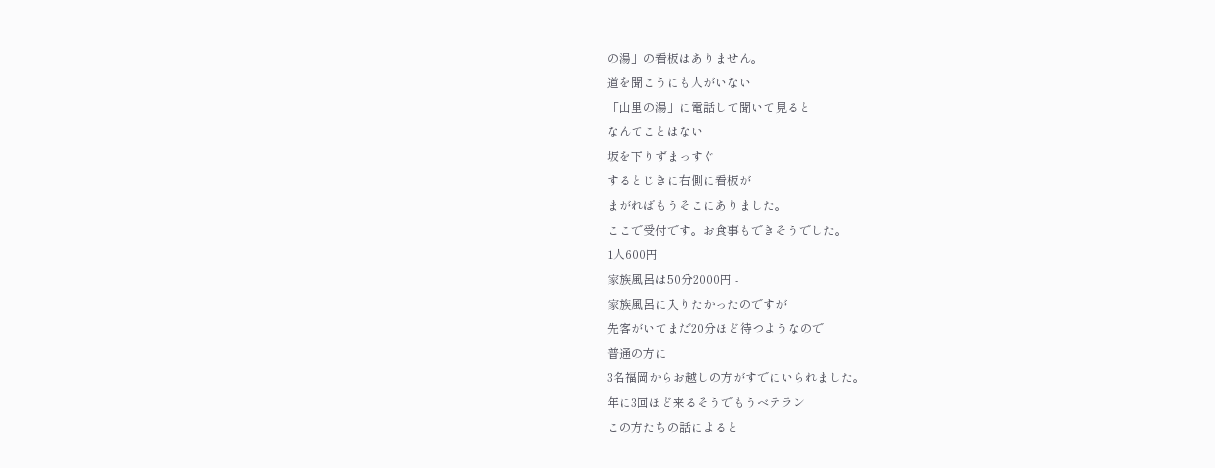の湯」の看板はありません。
道を聞こうにも人がいない
「山里の湯」に電話して聞いて見ると
なんてことはない
坂を下りずまっすぐ
するとじきに右側に看板が
まがればもうそこにありました。
ここで受付です。お食事もできそうでした。
1人600円
家族風呂は50分2000円 -
家族風呂に入りたかったのですが
先客がいてまだ20分ほど待つようなので
普通の方に
3名福岡からお越しの方がすでにいられました。
年に3回ほど来るそうでもうベテラン
この方たちの話によると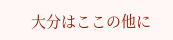大分はここの他に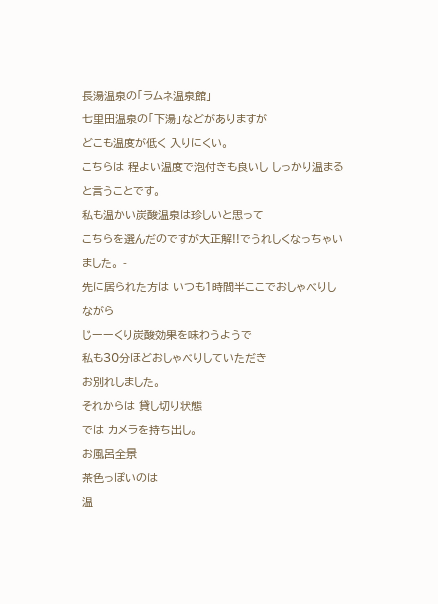長湯温泉の「ラムネ温泉館」
七里田温泉の「下湯」などがありますが
どこも温度が低く 入りにくい。
こちらは 程よい温度で泡付きも良いし しっかり温まると言うことです。
私も温かい炭酸温泉は珍しいと思って
こちらを選んだのですが大正解!!でうれしくなっちゃいました。 -
先に居られた方は いつも1時間半ここでおしゃべりしながら
じーーくり炭酸効果を味わうようで
私も30分ほどおしゃべりしていただき
お別れしました。
それからは 貸し切り状態
では カメラを持ち出し。
お風呂全景
茶色っぽいのは
温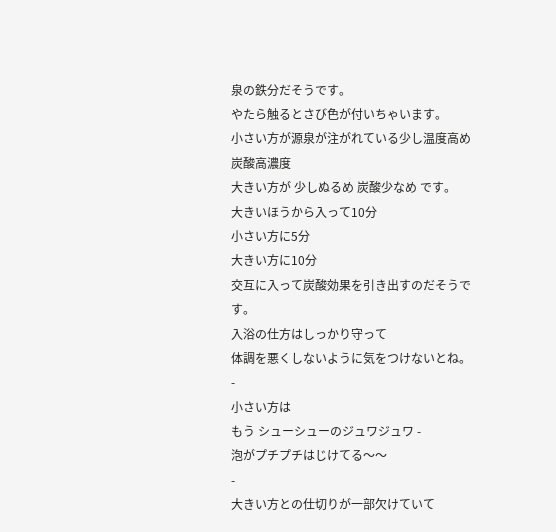泉の鉄分だそうです。
やたら触るとさび色が付いちゃいます。
小さい方が源泉が注がれている少し温度高め 炭酸高濃度
大きい方が 少しぬるめ 炭酸少なめ です。
大きいほうから入って10分
小さい方に5分
大きい方に10分
交互に入って炭酸効果を引き出すのだそうです。
入浴の仕方はしっかり守って
体調を悪くしないように気をつけないとね。 -
小さい方は
もう シューシューのジュワジュワ -
泡がプチプチはじけてる〜〜
-
大きい方との仕切りが一部欠けていて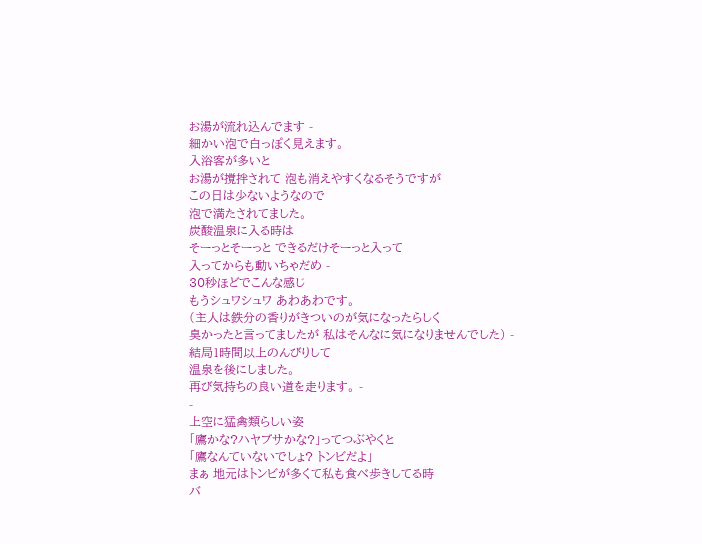お湯が流れ込んでます -
細かい泡で白っぽく見えます。
入浴客が多いと
お湯が撹拌されて 泡も消えやすくなるそうですが
この日は少ないようなので
泡で満たされてました。
炭酸温泉に入る時は
そーっとそーっと できるだけそーっと入って
入ってからも動いちゃだめ -
30秒ほどでこんな感じ
もうシュワシュワ あわあわです。
(主人は鉄分の香りがきついのが気になったらしく
臭かったと言ってましたが 私はそんなに気になりませんでした) -
結局1時間以上のんびりして
温泉を後にしました。
再び気持ちの良い道を走ります。 -
-
上空に猛禽類らしい姿
「鷹かな?ハヤブサかな?」ってつぶやくと
「鷹なんていないでしょ? トンビだよ」
まぁ 地元はトンビが多くて私も食べ歩きしてる時
バ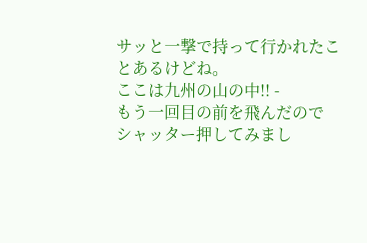サッと一撃で持って行かれたことあるけどね。
ここは九州の山の中!! -
もう一回目の前を飛んだので
シャッター押してみまし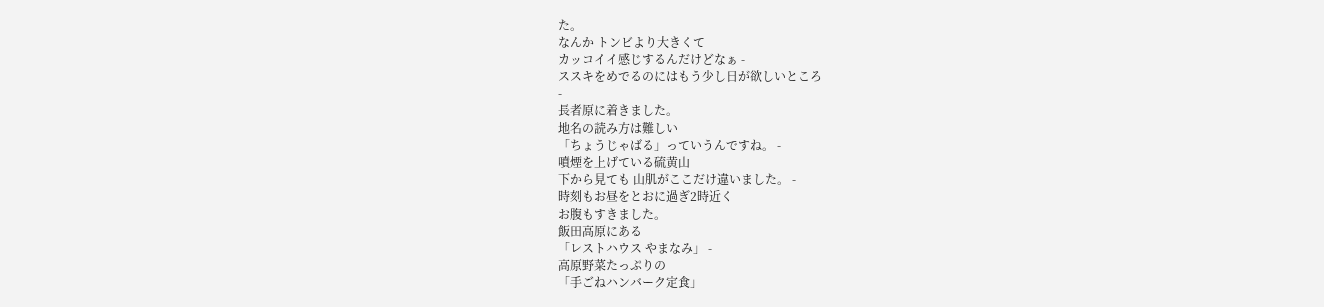た。
なんか トンビより大きくて
カッコイイ感じするんだけどなぁ -
ススキをめでるのにはもう少し日が欲しいところ
-
長者原に着きました。
地名の読み方は難しい
「ちょうじゃばる」っていうんですね。 -
噴煙を上げている硫黄山
下から見ても 山肌がここだけ違いました。 -
時刻もお昼をとおに過ぎ2時近く
お腹もすきました。
飯田高原にある
「レストハウス やまなみ」 -
高原野菜たっぷりの
「手ごねハンバーク定食」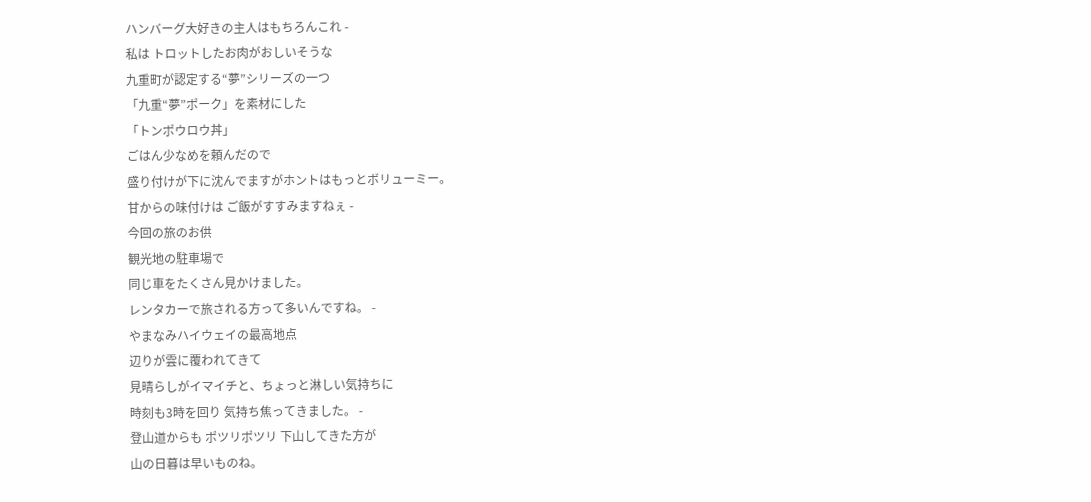ハンバーグ大好きの主人はもちろんこれ -
私は トロットしたお肉がおしいそうな
九重町が認定する“夢”シリーズの一つ
「九重“夢”ポーク」を素材にした
「トンポウロウ丼」
ごはん少なめを頼んだので
盛り付けが下に沈んでますがホントはもっとボリューミー。
甘からの味付けは ご飯がすすみますねぇ -
今回の旅のお供
観光地の駐車場で
同じ車をたくさん見かけました。
レンタカーで旅される方って多いんですね。 -
やまなみハイウェイの最高地点
辺りが雲に覆われてきて
見晴らしがイマイチと、ちょっと淋しい気持ちに
時刻も3時を回り 気持ち焦ってきました。 -
登山道からも ポツリポツリ 下山してきた方が
山の日暮は早いものね。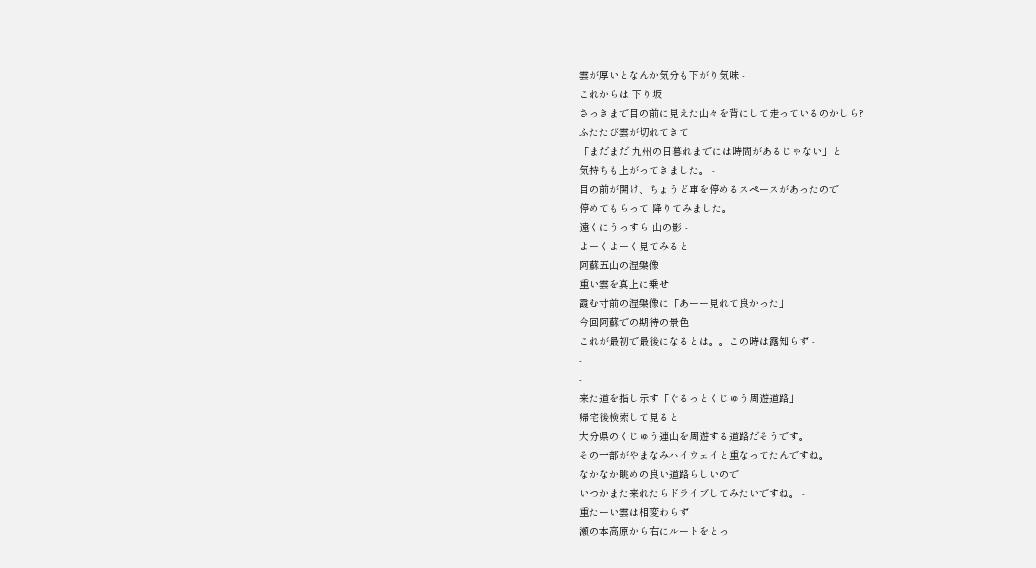雲が厚いとなんか気分も下がり気味 -
これからは 下り坂
さっきまで目の前に見えた山々を背にして走っているのかしら?
ふたたび雲が切れてきて
「まだまだ 九州の日暮れまでには時間があるじゃない」と
気持ちも上がってきました。 -
目の前が開け、ちょうど車を停めるスペースがあったので
停めてもらって 降りてみました。
遠くにうっすら 山の影 -
よーくよーく見てみると
阿蘇五山の涅槃像
重い雲を真上に乗せ
霞む寸前の涅槃像に「あーー見れて良かった」
今回阿蘇での期待の景色
これが最初で最後になるとは。。この時は露知らず -
-
-
来た道を指し示す「ぐるっとくじゅう周遊道路」
帰宅後検索して見ると
大分県のくじゅう連山を周遊する道路だそうです。
その一部がやまなみハイウェイと重なってたんですね。
なかなか眺めの良い道路らしいので
いつかまた来れたらドライブしてみたいですね。 -
重たーい雲は相変わらず
瀬の本高原から右にルートをとっ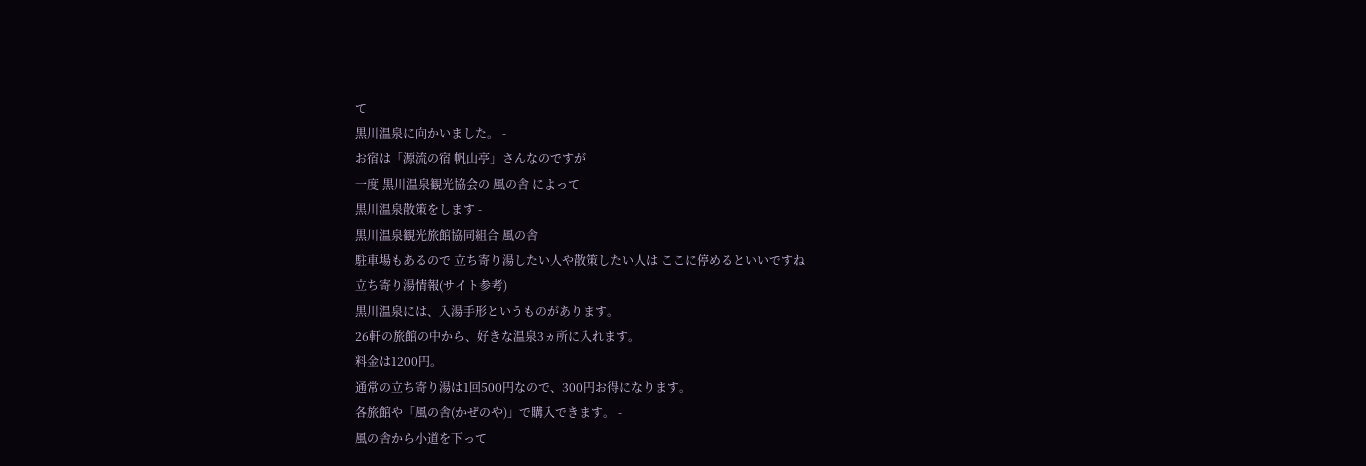て
黒川温泉に向かいました。 -
お宿は「源流の宿 帆山亭」さんなのですが
一度 黒川温泉観光協会の 風の舎 によって
黒川温泉散策をします -
黒川温泉観光旅館協同組合 風の舎
駐車場もあるので 立ち寄り湯したい人や散策したい人は ここに停めるといいですね
立ち寄り湯情報(サイト参考)
黒川温泉には、入湯手形というものがあります。
26軒の旅館の中から、好きな温泉3ヵ所に入れます。
料金は1200円。
通常の立ち寄り湯は1回500円なので、300円お得になります。
各旅館や「風の舎(かぜのや)」で購入できます。 -
風の舎から小道を下って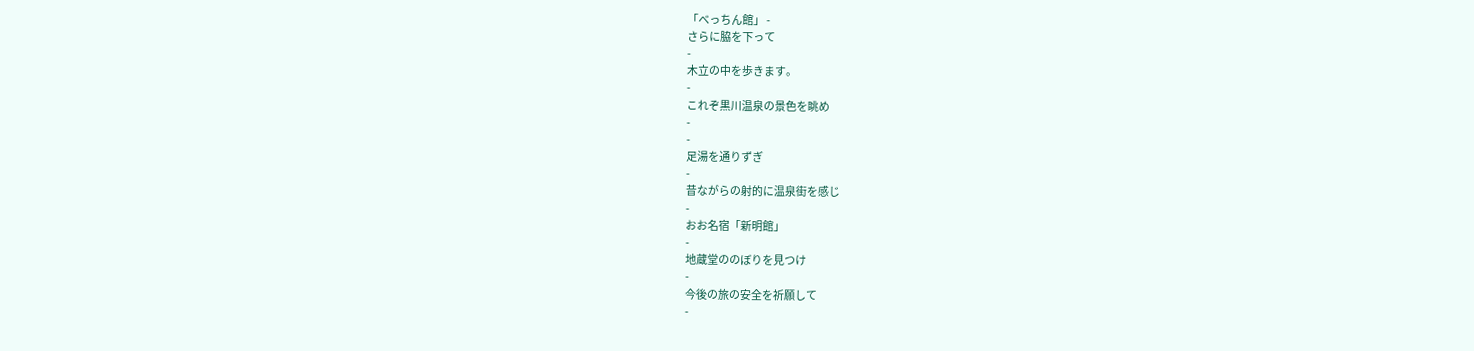「べっちん館」 -
さらに脇を下って
-
木立の中を歩きます。
-
これぞ黒川温泉の景色を眺め
-
-
足湯を通りずぎ
-
昔ながらの射的に温泉街を感じ
-
おお名宿「新明館」
-
地蔵堂ののぼりを見つけ
-
今後の旅の安全を祈願して
-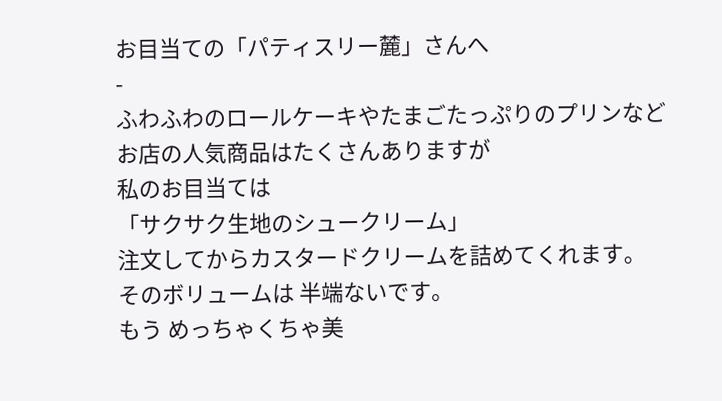お目当ての「パティスリー麓」さんへ
-
ふわふわのロールケーキやたまごたっぷりのプリンなど
お店の人気商品はたくさんありますが
私のお目当ては
「サクサク生地のシュークリーム」
注文してからカスタードクリームを詰めてくれます。
そのボリュームは 半端ないです。
もう めっちゃくちゃ美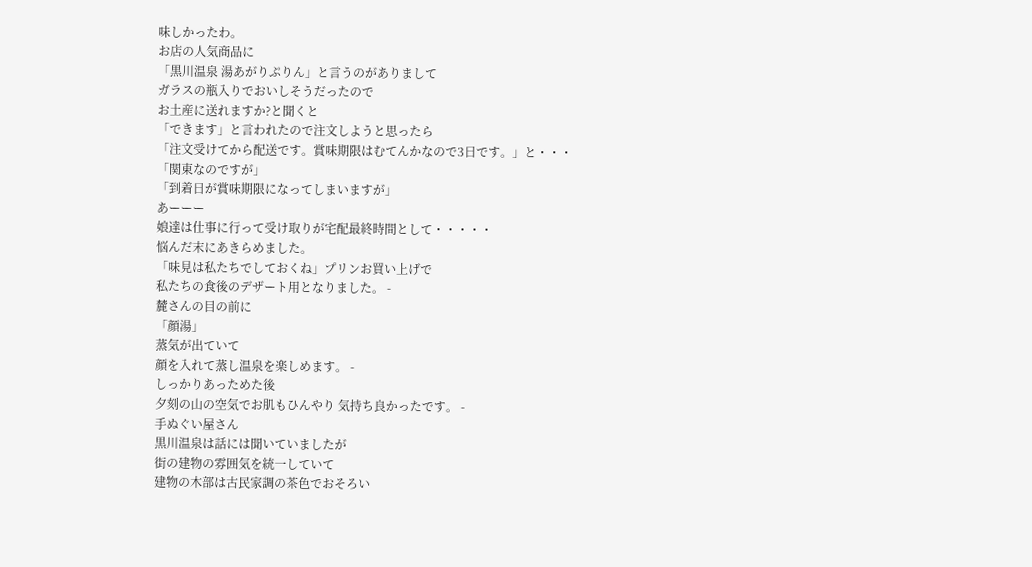味しかったわ。
お店の人気商品に
「黒川温泉 湯あがりぷりん」と言うのがありまして
ガラスの瓶入りでおいしそうだったので
お土産に送れますか?と聞くと
「できます」と言われたので注文しようと思ったら
「注文受けてから配送です。賞味期限はむてんかなので3日です。」と・・・
「関東なのですが」
「到着日が賞味期限になってしまいますが」
あーーー
娘達は仕事に行って受け取りが宅配最終時間として・・・・・
悩んだ末にあきらめました。
「味見は私たちでしておくね」プリンお買い上げで
私たちの食後のデザート用となりました。 -
麓さんの目の前に
「顔湯」
蒸気が出ていて
顔を入れて蒸し温泉を楽しめます。 -
しっかりあっためた後
夕刻の山の空気でお肌もひんやり 気持ち良かったです。 -
手ぬぐい屋さん
黒川温泉は話には聞いていましたが
街の建物の雰囲気を統一していて
建物の木部は古民家調の茶色でおそろい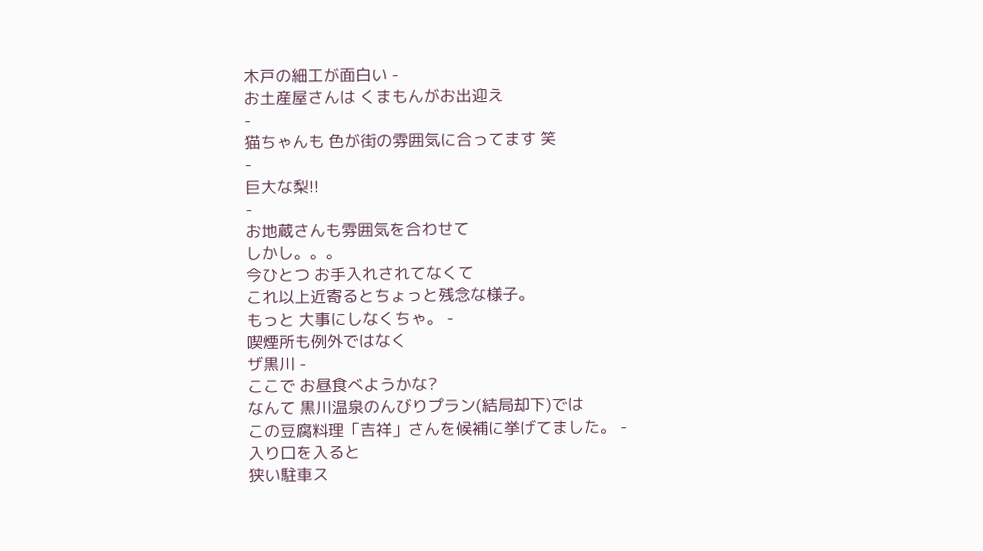木戸の細工が面白い -
お土産屋さんは くまもんがお出迎え
-
猫ちゃんも 色が街の雰囲気に合ってます 笑
-
巨大な梨!!
-
お地蔵さんも雰囲気を合わせて
しかし。。。
今ひとつ お手入れされてなくて
これ以上近寄るとちょっと残念な様子。
もっと 大事にしなくちゃ。 -
喫煙所も例外ではなく
ザ黒川 -
ここで お昼食べようかな?
なんて 黒川温泉のんびりプラン(結局却下)では
この豆腐料理「吉祥」さんを候補に挙げてました。 -
入り口を入ると
狭い駐車ス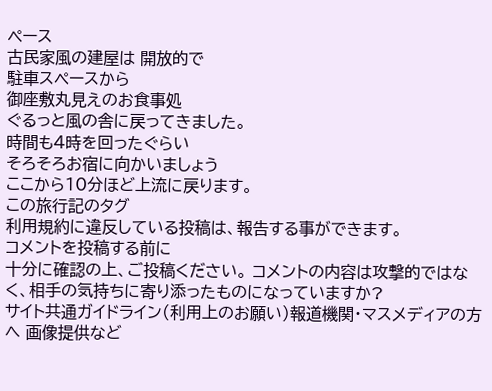ペース
古民家風の建屋は 開放的で
駐車スペースから
御座敷丸見えのお食事処
ぐるっと風の舎に戻ってきました。
時間も4時を回ったぐらい
そろそろお宿に向かいましょう
ここから10分ほど上流に戻ります。
この旅行記のタグ
利用規約に違反している投稿は、報告する事ができます。
コメントを投稿する前に
十分に確認の上、ご投稿ください。 コメントの内容は攻撃的ではなく、相手の気持ちに寄り添ったものになっていますか?
サイト共通ガイドライン(利用上のお願い)報道機関・マスメディアの方へ 画像提供など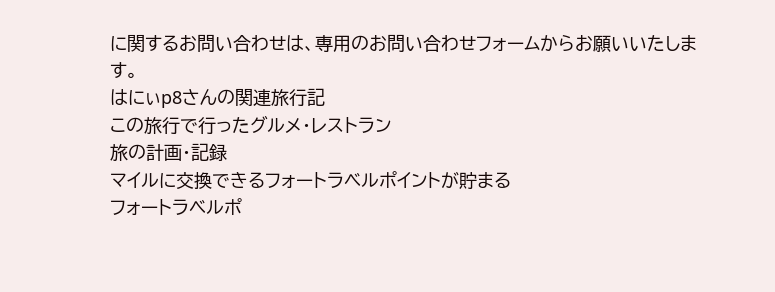に関するお問い合わせは、専用のお問い合わせフォームからお願いいたします。
はにぃp8さんの関連旅行記
この旅行で行ったグルメ・レストラン
旅の計画・記録
マイルに交換できるフォートラベルポイントが貯まる
フォートラベルポ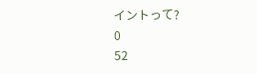イントって?
0
52